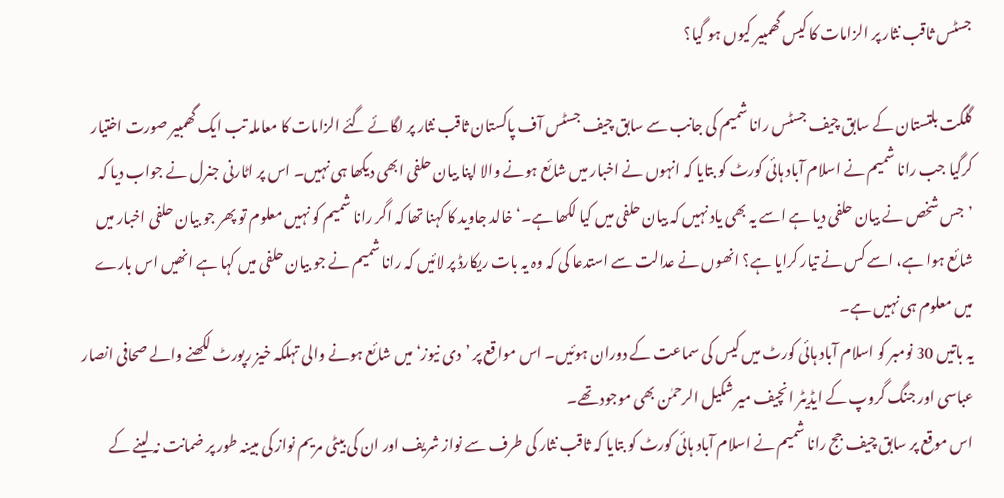جسٹس ثاقب نثار پر الزامات کا کیس گھمبیر کیوں ہو گیا؟

گلگت بلتستان کے سابق چیف جسٹس رانا شمیم کی جانب سے سابق چیف جسٹس آف پاکستان ثاقب نثار پر لگائے گئے الزامات کا معاملہ تب ایک گھمبیر صورت اختیار کرگیا جب رانا شمیم نے اسلام آباد ہائی کورٹ کو بتایا کہ انہوں نے اخبار میں شائع ہونے والا اپنا بیان حلفی ابھی دیکھا ہی نہیں۔ اس پر اٹارنی جنرل نے جواب دیا کہ ’جس شخص نے بیان حلفی دیا ہے اسے یہ بھی یاد نہیں کہ بیان حلفی میں کیا لکھا ہے۔‘ خالد جاوید کا کہنا تھا کہ اگر رانا شمیم کو نہیں معلوم تو پھر جو بیان حلفی اخبار میں شائع ہوا ہے، اسے کس نے تیار کرایا ہے؟ انھوں نے عدالت سے استدعا کی کہ وہ یہ بات ریکارڈ پر لائیں کہ رانا شمیم نے جو بیان حلفی میں کہا ہے انھیں اس بارے میں معلوم ہی نہیں ہے۔
یہ باتیں 30 نومبر کو اسلام آباد ہائی کورٹ میں کیس کی سماعت کے دوران ہوئیں۔ اس مواقع پر ’دی نیوز‘ میں شائع ہونے والی تہلکہ خیز رپورٹ لکھنے والے صحافی انصار عباسی اور جنگ گروپ کے ایڈیٹر انچیف میر شکیل الرحمٰن بھی موجود تھے۔
اس موقع پر سابق چیف جج رانا شمیم نے اسلام آباد ہائی کورٹ کو بتایا کہ ثاقب نثار کی طرف سے نواز شریف اور ان کی بیٹی مریم نواز کی مبینہ طور پر ضمانت نہ لینے کے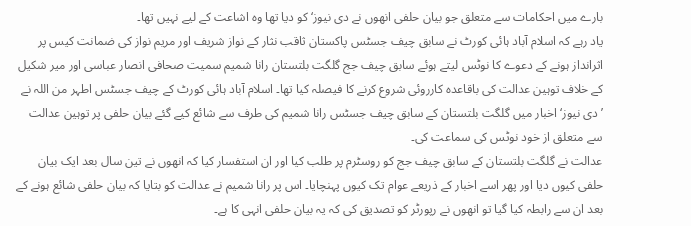بارے میں احکامات سے متعلق جو بیان حلفی انھوں نے دی نیوز‘ کو دیا تھا وہ اشاعت کے لیے نہیں تھا۔
یاد رہے کہ اسلام آباد ہائی کورٹ نے سابق چیف جسٹس پاکستان ثاقب نثار کے نواز شریف اور مریم نواز کی ضمانت کیس پر اثرانداز ہونے کے دعوے کا نوٹس لیتے ہوئے سابق چیف جج گلگت بلتستان رانا شمیم سمیت صحافی انصار عباسی اور میر شکیل کے خلاف توہین عدالت کی باقاعدہ کارروئی شروع کرنے کا فیصلہ کیا تھا۔ اسلام آباد ہائی کورٹ کے چیف جسٹس اطہر من اللہ نے ’دی نیوز‘ اخبار میں گلگت بلتستان کے سابق چیف جسٹس رانا شمیم کی طرف سے شائع کیے گئے بیان حلفی پر توہین عدالت سے متعلق از خود نوٹس کی سماعت کی۔
عدالت نے گلگت بلتستان کے سابق چیف جج کو روسٹرم پر طلب کیا اور ان استفسار کیا کہ انھوں نے تین سال بعد ایک بیان حلفی کیوں دیا اور پھر اسے اخبار کے ذریعے عوام تک کیوں پہنچایا۔ اس پر رانا شمیم نے عدالت کو بتایا کہ بیان حلفی شائع ہونے کے بعد ان سے رابطہ کیا گیا تو انھوں نے رپورٹر کو تصدیق کی کہ یہ بیان حلفی انہی کا ہے۔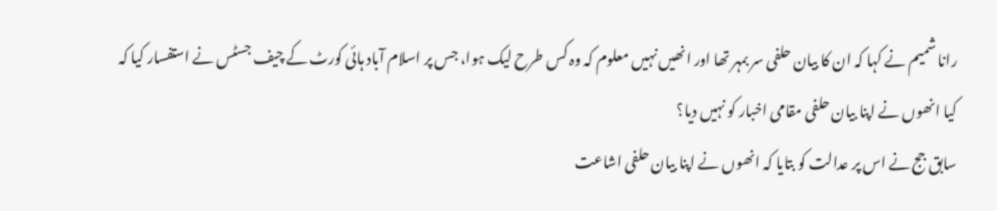رانا شمیم نے کہا کہ ان کا بیان حلفی سر بمہر تھا اور انھیں نہیں معلوم کہ وہ کس طرح لیک ہوا، جس پر اسلام آباد ہائی کورٹ کے چیف جسٹس نے استفسار کیا کہ کیا انھوں نے اپنا بیان حلفی مقامی اخبار کو نہیں دیا؟
سابق جج نے اس پر عدالت کو بتایا کہ انھوں نے اپنا بیان حلفی اشاعت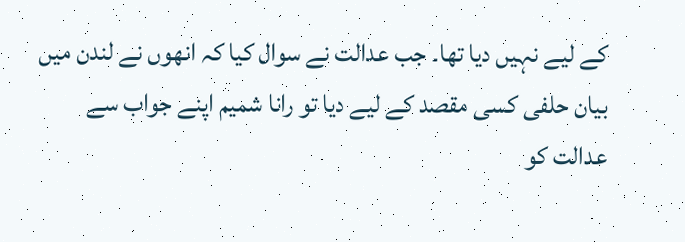کے لیے نہیں دیا تھا۔ جب عدالت نے سوال کیا کہ انھوں نے لندن میں بیان حلفی کسی مقصد کے لیے دیا تو رانا شمیم اپنے جواب سے عدالت کو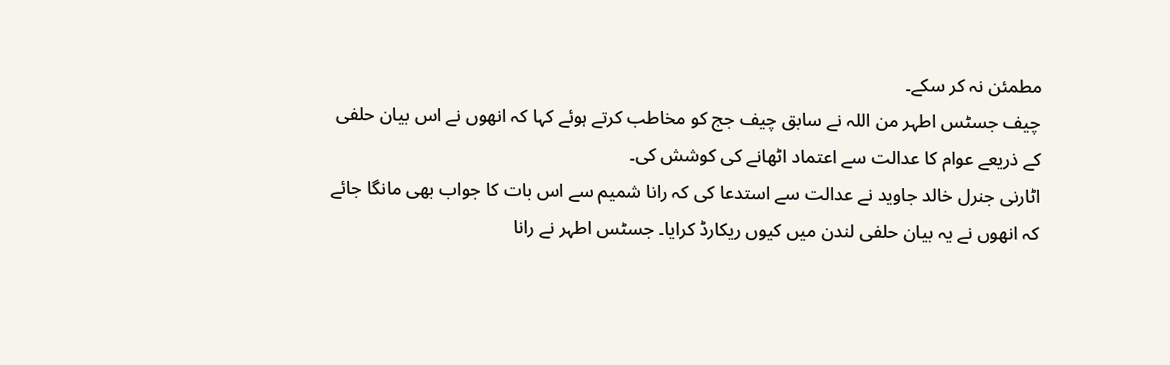مطمئن نہ کر سکے۔
چیف جسٹس اطہر من اللہ نے سابق چیف جج کو مخاطب کرتے ہوئے کہا کہ انھوں نے اس بیان حلفی کے ذریعے عوام کا عدالت سے اعتماد اٹھانے کی کوشش کی۔
اٹارنی جنرل خالد جاوید نے عدالت سے استدعا کی کہ رانا شمیم سے اس بات کا جواب بھی مانگا جائے کہ انھوں نے یہ بیان حلفی لندن میں کیوں ریکارڈ کرایا۔ جسٹس اطہر نے رانا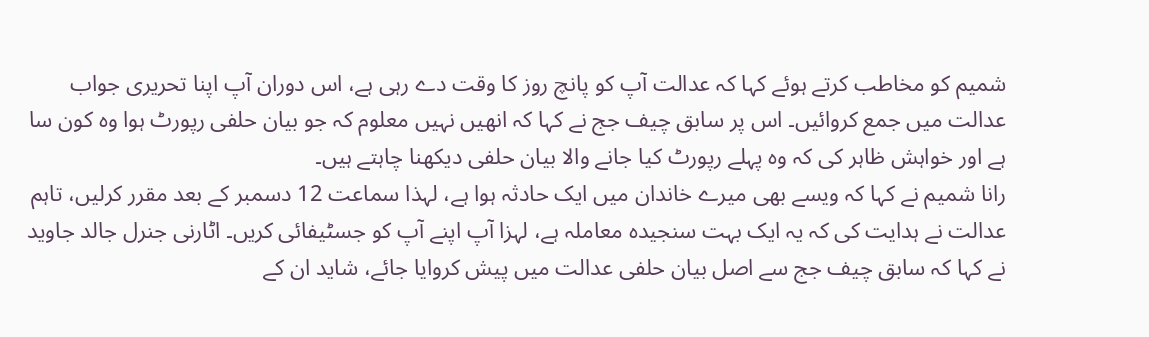شمیم کو مخاطب کرتے ہوئے کہا کہ عدالت آپ کو پانچ روز کا وقت دے رہی ہے، اس دوران آپ اپنا تحریری جواب عدالت میں جمع کروائیں۔ اس پر سابق چیف جج نے کہا کہ انھیں نہیں معلوم کہ جو بیان حلفی رپورٹ ہوا وہ کون سا ہے اور خواہش ظاہر کی کہ وہ پہلے رپورٹ کیا جانے والا بیان حلفی دیکھنا چاہتے ہیں۔
رانا شمیم نے کہا کہ ویسے بھی میرے خاندان میں ایک حادثہ ہوا ہے، لہذا سماعت 12 دسمبر کے بعد مقرر کرلیں، تاہم عدالت نے ہدایت کی کہ یہ ایک بہت سنجیدہ معاملہ ہے، لہزا آپ اپنے آپ کو جسٹیفائی کریں۔ اٹارنی جنرل جالد جاوید نے کہا کہ سابق چیف جج سے اصل بیان حلفی عدالت میں پیش کروایا جائے، شاید ان کے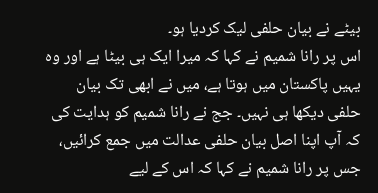بیٹے نے بیان حلفی لیک کردیا ہو۔
اس پر رانا شمیم نے کہا کہ میرا ایک ہی بیٹا ہے اور وہ یہیں پاکستان میں ہوتا ہے، میں نے ابھی تک بیان حلفی دیکھا ہی نہیں۔ جج نے رانا شمیم کو ہدایت کی کہ آپ اپنا اصل بیان حلفی عدالت میں جمع کرائیں، جس پر رانا شمیم نے کہا کہ اس کے لیے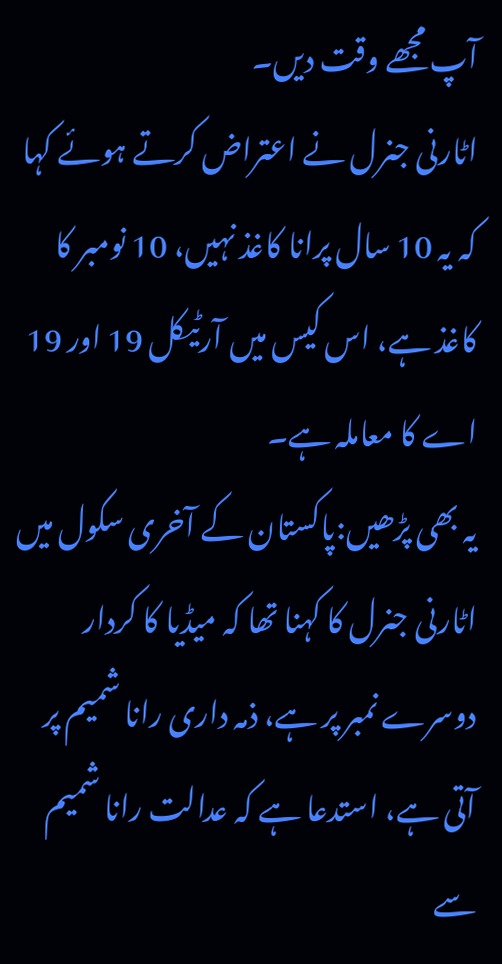آپ مجھے وقت دیں۔
اٹارنی جنرل نے اعتراض کرتے ہوئے کہا کہ یہ 10 سال پرانا کاغذ نہیں، 10 نومبر کا کاغذ ہے، اس کیس میں آرٹیکل 19 اور 19 اے کا معاملہ ہے۔
یہ بھی پڑھیں:پاکستان کے آخری سکول میں
اٹارنی جنرل کا کہنا تھا کہ میڈیا کا کردار دوسرے نمبر پر ہے، ذمہ داری رانا شمیم پر آتی ہے، استدعا ہے کہ عدالت رانا شمیم سے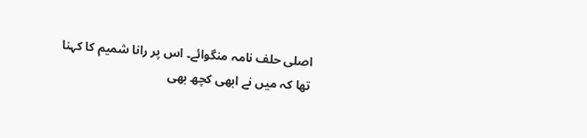اصلی حلف نامہ منگوائے۔ اس پر رانا شمیم کا کہنا تھا کہ میں نے ابھی کچھ بھی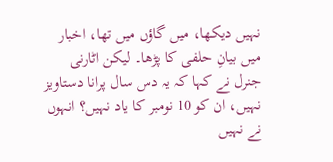نہیں دیکھا، میں گاؤں میں تھا، اخبار میں بیانِ حلفی کا پڑھا۔ لیکن اٹارنی جنرل نے کہا کہ یہ دس سال پرانا دستاویز نہیں، ان کو 10 نومبر کا یاد نہیں؟ انہوں نے نہیں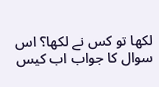لکھا تو کس نے لکھا؟ اس سوال کا جواب اب کیس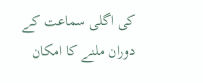کی اگلی سماعت کے دوران ملنے کا امکان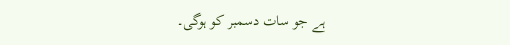ہے جو سات دسمبر کو ہوگی۔